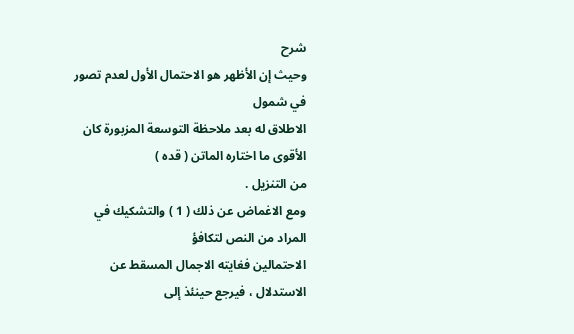شرح
وحيث إن الأظهر هو الاحتمال الأول لعدم تصور في شمول
الاطلاق له بعد ملاحظة التوسعة المزبورة كان الأقوى ما اختاره الماتن ( قده )
من التنزيل .
ومع الاغماض عن ذلك ( 1 ) والتشكيك في المراد من النص لتكافؤ
الاحتمالين فغايته الاجمال المسقط عن الاستدلال ، فيرجع حينئذ إلى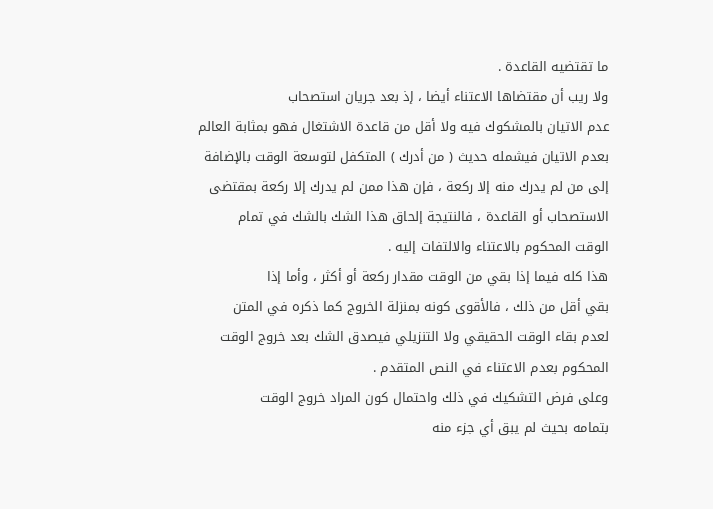ما تقتضيه القاعدة .
ولا ريب أن مقتضاها الاعتناء أيضا ، إذ بعد جريان استصحاب
عدم الاتيان بالمشكوك فيه ولا أقل من قاعدة الاشتغال فهو بمثابة العالم
بعدم الاتيان فيشمله حديث ( من أدرك ) المتكفل لتوسعة الوقت بالإضافة
إلى من لم يدرك منه إلا ركعة ، فإن هذا ممن لم يدرك إلا ركعة بمقتضى
الاستصحاب أو القاعدة ، فالنتيجة إلحاق هذا الشك بالشك في تمام
الوقت المحكوم بالاعتناء والالتفات إليه .
هذا كله فيما إذا بقي من الوقت مقدار ركعة أو أكثر ، وأما إذا
بقي أقل من ذلك ، فالأقوى كونه بمنزلة الخروج كما ذكره في المتن
لعدم بقاء الوقت الحقيقي ولا التنزيلي فيصدق الشك بعد خروج الوقت
المحكوم بعدم الاعتناء في النص المتقدم .
وعلى فرض التشكيك في ذلك واحتمال كون المراد خروج الوقت
بتمامه بحيث لم يبق أي جزء منه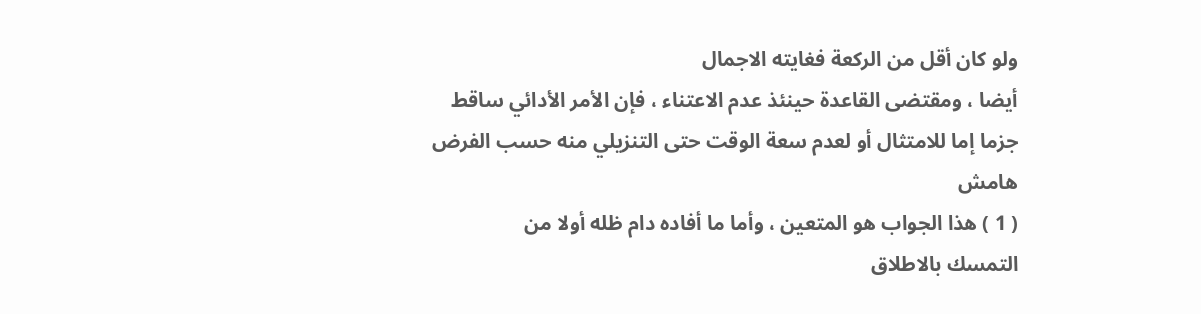ولو كان أقل من الركعة فغايته الاجمال
أيضا ، ومقتضى القاعدة حينئذ عدم الاعتناء ، فإن الأمر الأدائي ساقط
جزما إما للامتثال أو لعدم سعة الوقت حتى التنزيلي منه حسب الفرض
هامش
( 1 ) هذا الجواب هو المتعين ، وأما ما أفاده دام ظله أولا من
التمسك بالاطلاق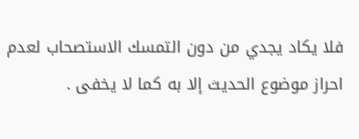فلا يكاد يجدي من دون التمسك الاستصحاب لعدم
احراز موضوع الحديث إلا به كما لا يخفى .